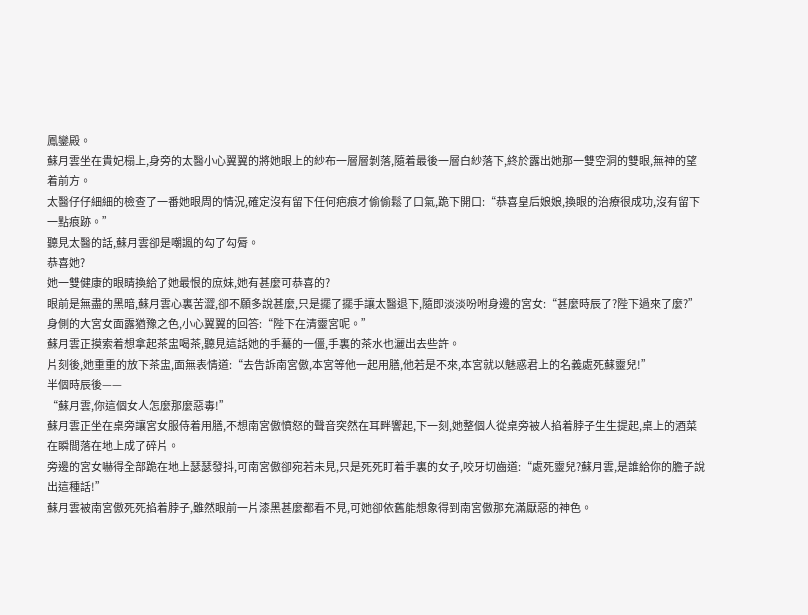鳳鑾殿。
蘇月雲坐在貴妃榻上,身旁的太醫小心翼翼的將她眼上的紗布一層層剝落,隨着最後一層白紗落下,終於露出她那一雙空洞的雙眼,無神的望着前方。
太醫仔仔細細的檢查了一番她眼周的情況,確定沒有留下任何疤痕才偷偷鬆了口氣,跪下開口:“恭喜皇后娘娘,換眼的治療很成功,沒有留下一點痕跡。”
聽見太醫的話,蘇月雲卻是嘲諷的勾了勾脣。
恭喜她?
她一雙健康的眼睛換給了她最恨的庶妹,她有甚麼可恭喜的?
眼前是無盡的黑暗,蘇月雲心裏苦澀,卻不願多說甚麼,只是擺了擺手讓太醫退下,隨即淡淡吩咐身邊的宮女:“甚麼時辰了?陛下過來了麼?”
身側的大宮女面露猶豫之色,小心翼翼的回答:“陛下在清靈宮呢。”
蘇月雲正摸索着想拿起茶盅喝茶,聽見這話她的手驀的一僵,手裏的茶水也灑出去些許。
片刻後,她重重的放下茶盅,面無表情道:“去告訴南宮傲,本宮等他一起用膳,他若是不來,本宮就以魅惑君上的名義處死蘇靈兒!”
半個時辰後——
“蘇月雲,你這個女人怎麼那麼惡毒!”
蘇月雲正坐在桌旁讓宮女服侍着用膳,不想南宮傲憤怒的聲音突然在耳畔響起,下一刻,她整個人從桌旁被人掐着脖子生生提起,桌上的酒菜在瞬間落在地上成了碎片。
旁邊的宮女嚇得全部跪在地上瑟瑟發抖,可南宮傲卻宛若未見,只是死死盯着手裏的女子,咬牙切齒道:“處死靈兒?蘇月雲,是誰給你的膽子說出這種話!”
蘇月雲被南宮傲死死掐着脖子,雖然眼前一片漆黑甚麼都看不見,可她卻依舊能想象得到南宮傲那充滿厭惡的神色。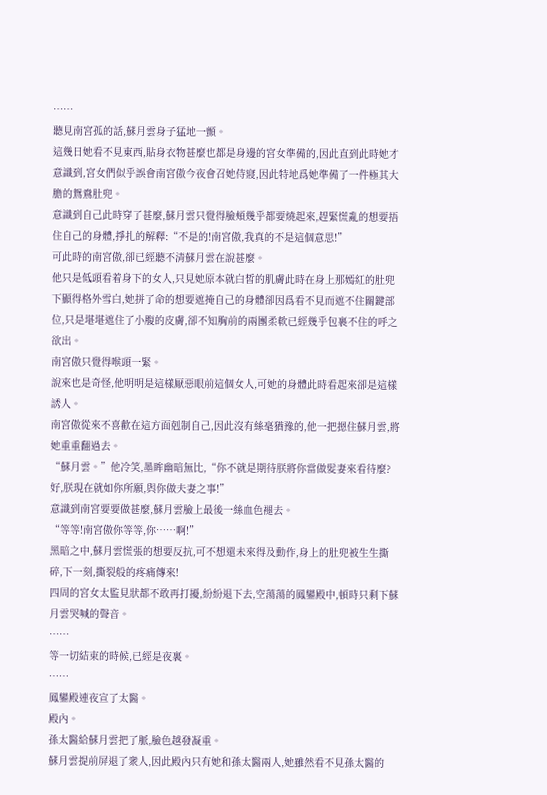……
聽見南宮孤的話,蘇月雲身子猛地一顫。
這幾日她看不見東西,貼身衣物甚麼也都是身邊的宮女準備的,因此直到此時她才意識到,宮女們似乎誤會南宮傲今夜會召她侍寢,因此特地爲她準備了一件極其大膽的鴛鴦肚兜。
意識到自己此時穿了甚麼,蘇月雲只覺得臉頰幾乎都要燒起來,趕緊慌亂的想要捂住自己的身體,掙扎的解釋:“不是的!南宮傲,我真的不是這個意思!”
可此時的南宮傲,卻已經聽不清蘇月雲在說甚麼。
他只是低頭看着身下的女人,只見她原本就白皙的肌膚此時在身上那嫣紅的肚兜下顯得格外雪白,她拼了命的想要遮掩自己的身體卻因爲看不見而遮不住關鍵部位,只是堪堪遮住了小腹的皮膚,卻不知胸前的兩團柔軟已經幾乎包裹不住的呼之欲出。
南宮傲只覺得喉頭一緊。
說來也是奇怪,他明明是這樣厭惡眼前這個女人,可她的身體此時看起來卻是這樣誘人。
南宮傲從來不喜歡在這方面剋制自己,因此沒有絲毫猶豫的,他一把摁住蘇月雲,將她重重翻過去。
“蘇月雲。”他冷笑,墨眸幽暗無比,“你不就是期待朕將你當做髮妻來看待麼?好,朕現在就如你所願,與你做夫妻之事!”
意識到南宮要要做甚麼,蘇月雲臉上最後一絲血色褪去。
“等等!南宮傲你等等,你……啊!”
黑暗之中,蘇月雲慌張的想要反抗,可不想還未來得及動作,身上的肚兜被生生撕碎,下一刻,撕裂般的疼痛傳來!
四周的宮女太監見狀都不敢再打擾,紛紛退下去,空蕩蕩的鳳鑾殿中,頓時只剩下蘇月雲哭喊的聲音。
……
等一切結束的時候,已經是夜裏。
……
鳳鑾殿連夜宣了太醫。
殿內。
孫太醫給蘇月雲把了脈,臉色越發凝重。
蘇月雲提前屏退了衆人,因此殿內只有她和孫太醫兩人,她雖然看不見孫太醫的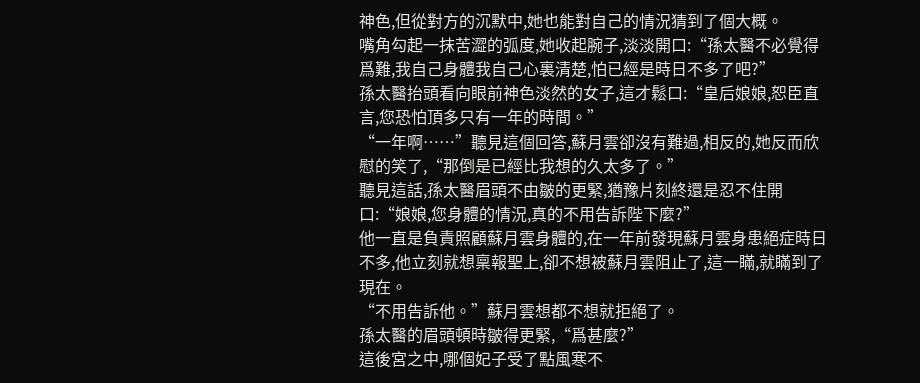神色,但從對方的沉默中,她也能對自己的情況猜到了個大概。
嘴角勾起一抹苦澀的弧度,她收起腕子,淡淡開口:“孫太醫不必覺得爲難,我自己身體我自己心裏清楚,怕已經是時日不多了吧?”
孫太醫抬頭看向眼前神色淡然的女子,這才鬆口:“皇后娘娘,恕臣直言,您恐怕頂多只有一年的時間。”
“一年啊……”聽見這個回答,蘇月雲卻沒有難過,相反的,她反而欣慰的笑了,“那倒是已經比我想的久太多了。”
聽見這話,孫太醫眉頭不由皺的更緊,猶豫片刻終還是忍不住開口:“娘娘,您身體的情況,真的不用告訴陛下麼?”
他一直是負責照顧蘇月雲身體的,在一年前發現蘇月雲身患絕症時日不多,他立刻就想稟報聖上,卻不想被蘇月雲阻止了,這一瞞,就瞞到了現在。
“不用告訴他。”蘇月雲想都不想就拒絕了。
孫太醫的眉頭頓時皺得更緊,“爲甚麼?”
這後宮之中,哪個妃子受了點風寒不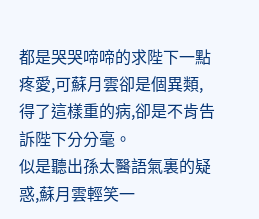都是哭哭啼啼的求陛下一點疼愛,可蘇月雲卻是個異類,得了這樣重的病,卻是不肯告訴陛下分分毫。
似是聽出孫太醫語氣裏的疑惑,蘇月雲輕笑一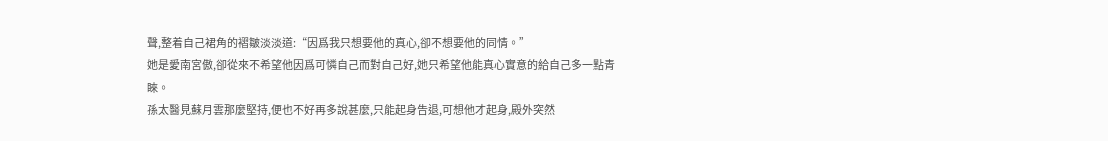聲,整着自己裙角的褶皺淡淡道:“因爲我只想要他的真心,卻不想要他的同情。”
她是愛南宮傲,卻從來不希望他因爲可憐自己而對自己好,她只希望他能真心實意的給自己多一點青睞。
孫太醫見蘇月雲那麼堅持,便也不好再多說甚麼,只能起身告退,可想他才起身,殿外突然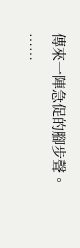傳來一陣急促的腳步聲。
……